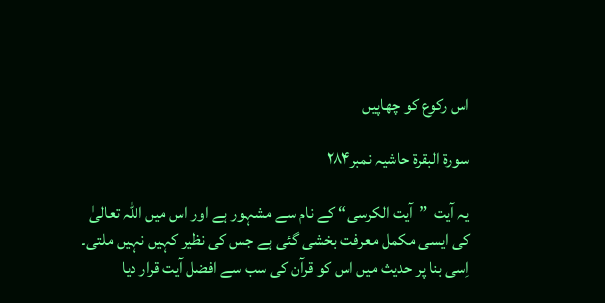اس رکوع کو چھاپیں

سورة البقرة حاشیہ نمبر۲۸۴

یہ آیت  ”آیت الکرسی“ کے نام سے مشہور ہے اور اس میں اللہ تعالیٰ کی ایسی مکمل معرفت بخشی گئی ہے جس کی نظیر کہیں نہیں ملتی۔ اِسی بنا پر حدیث میں اس کو قرآن کی سب سے افضل آیت قرار دیا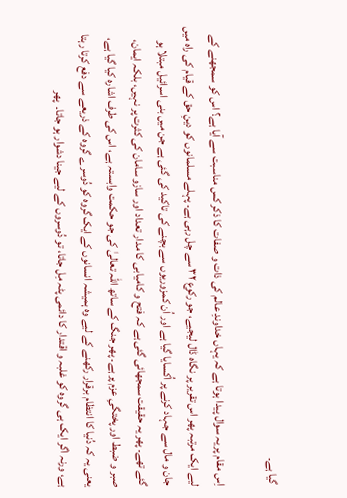گیا ہے۔

اِس مقام پر یہ سوال پیدا ہوتا ہے کہ یہاں خداوندِ عالم کی ذات و صفات کا ذکر کس مناسبت سے آیا ہے؟ اس کو سمجھنے کے لیے ایک مرتبہ پھر اس تقریر پر نگاہ ڈال لیجیے، جو رکوع ۳۲ سے چل رہی ہے۔ پہلے مسلمانوں کو دینِ حق کے قیام کی راہ میں جان و مال سے جہاد کرنے پر اُکسایا گیا ہے اور اُن کمزوریوں سے بچنے کی تاکید کی گئی ہے جن میں بنی اسرائیل مبتلا ہو گئے تھے۔ پھر یہ حقیقت سمجھائی گئی ہے کہ فتح و کامیابی کا مدار تعداد اور سازو سامان کی کثرت پر نہیں، بلکہ ایمان، صبر و ضبط اور پختگیِ عزم پر ہے۔ پھر جنگ کے ساتھ اللہ تعالیٰ کی جو حکمت وابستہ ہے، اس کی طرف اشارہ کیا گیا ہے، یعنی یہ کہ دُنیا کا انتظام برقرار رکھنے کے لیے وہ ہمیشہ انسانوں کے ایک گروہ کو دُوسرے گروہ کے ذریعے سے دفع کرتا رہتا ہے، ورنہ اگر ایک ہی گروہ کو غلبہ و اقتدار کا دائمی پٹہ مِل جاتا، تو دُوسروں کے لیے جینا دشوار ہو جاتا۔  پھر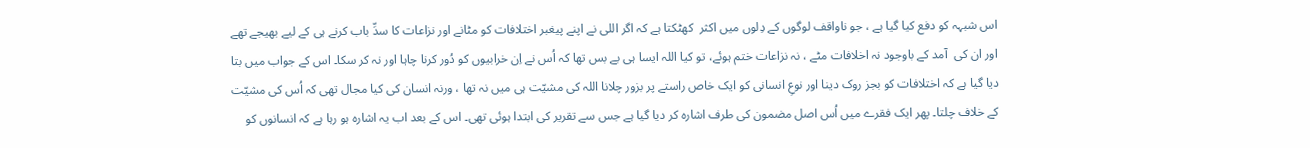اس شبہہ کو دفع کیا گیا ہے ، جو ناواقف لوگوں کے دِلوں میں اکثر  کھٹکتا ہے کہ اگر اللی نے اپنے پیغبر اختلافات کو مٹانے اور نزاعات کا سدِّ باب کرنے ہی کے لیے بھیجے تھے اور ان کی  آمد کے باوجود نہ اخلافات مٹے ، نہ نزاعات ختم ہوئے، تو کیا اللہ ایسا ہی بے بس تھا کہ اُس نے اِن خرابیوں کو دُور کرنا چاہا اور نہ کر سکا۔ اس کے جواب میں بتا دیا گیا ہے کہ اختلافات کو بجز روک دینا اور نوعِ انسانی کو ایک خاص راستے پر بزور چلانا اللہ کی مشیّت ہی میں نہ تھا ، ورنہ انسان کی کیا مجال تھی کہ اُس کی مشیّت کے خلاف چلتا۔ پھر ایک فقرے میں اُس اصل مضمون کی طرف اشارہ کر دیا گیا ہے جس سے تقریر کی ابتدا ہوئی تھی۔ اس کے بعد اب یہ اشارہ ہو رہا ہے کہ انسانوں کو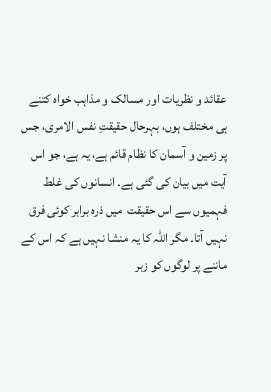عقائد و نظریات اور مسالک و مذاہب خواہ کتنے ہی مختلف ہوں، بہرحال حقیقتِ نفس الامری، جس پر زمین و آسمان کا نظام قائم ہے، یہ ہے، جو اس آیت میں بیان کی گئی ہے۔ انسانوں کی غلط فہمیوں سے اس حقیقت  میں ذرہ برابر کوئی فرق نہیں آتا۔ مگر اللہ کا یہ منشا نہیں ہے کہ اس کے ماننے پر لوگوں کو زبر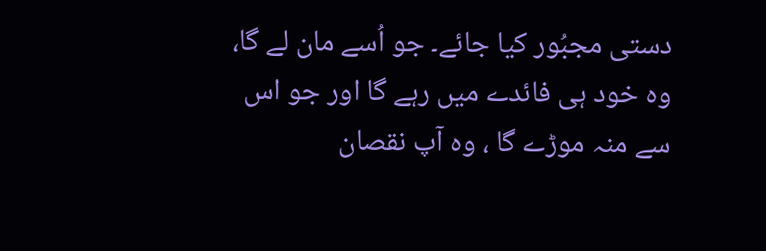دستی مجبُور کیا جائے۔ جو اُسے مان لے گا، وہ خود ہی فائدے میں رہے گا اور جو اس سے منہ موڑے گا ، وہ آپ نقصان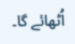اُٹھائے گا۔